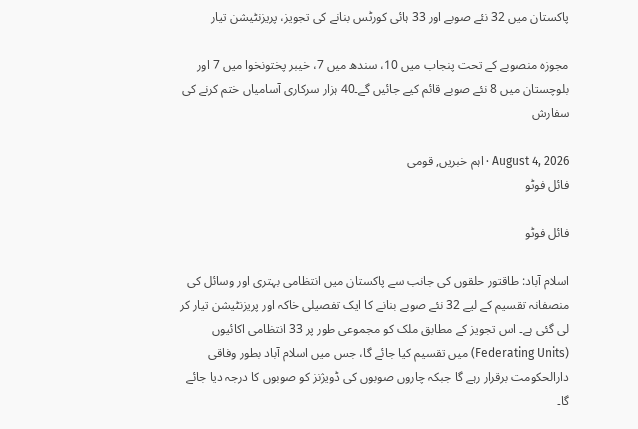پاکستان میں 32 نئے صوبے اور 33 ہائی کورٹس بنانے کی تجویز، پریزنٹیشن تیار

مجوزہ منصوبے کے تحت پنجاب میں 10، سندھ میں 7، خیبر پختونخوا میں 7 اور بلوچستان میں 8 نئے صوبے قائم کیے جائیں گے۔40 ہزار سرکاری آسامیاں ختم کرنے کی سفارش

August 4, 2026 · اہم خبریں, قومی
فائل فوٹو

فائل فوٹو

اسلام آباد: طاقتور حلقوں کی جانب سے پاکستان میں انتظامی بہتری اور وسائل کی منصفانہ تقسیم کے لیے 32 نئے صوبے بنانے کا ایک تفصیلی خاکہ اور پریزنٹیشن تیار کر لی گئی ہے۔ اس تجویز کے مطابق ملک کو مجموعی طور پر 33 انتظامی اکائیوں (Federating Units) میں تقسیم کیا جائے گا، جس میں اسلام آباد بطور وفاقی دارالحکومت برقرار رہے گا جبکہ چاروں صوبوں کی ڈویژنز کو صوبوں کا درجہ دیا جائے گا۔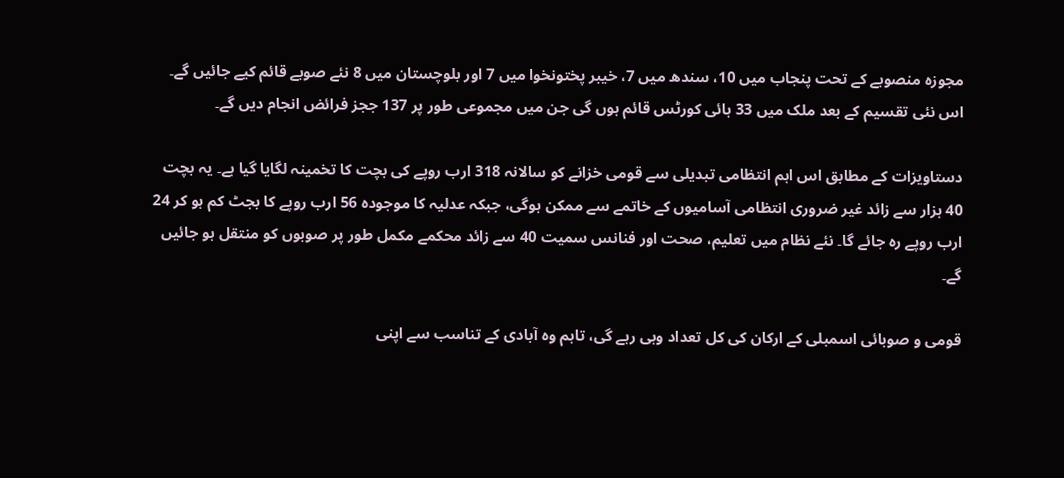مجوزہ منصوبے کے تحت پنجاب میں 10، سندھ میں 7، خیبر پختونخوا میں 7 اور بلوچستان میں 8 نئے صوبے قائم کیے جائیں گے۔ اس نئی تقسیم کے بعد ملک میں 33 ہائی کورٹس قائم ہوں گی جن میں مجموعی طور پر 137 ججز فرائض انجام دیں گے۔

دستاویزات کے مطابق اس اہم انتظامی تبدیلی سے قومی خزانے کو سالانہ 318 ارب روپے کی بچت کا تخمینہ لگایا گیا ہے۔ یہ بچت 40 ہزار سے زائد غیر ضروری انتظامی آسامیوں کے خاتمے سے ممکن ہوگی، جبکہ عدلیہ کا موجودہ 56 ارب روپے کا بجٹ کم ہو کر 24 ارب روپے رہ جائے گا۔ نئے نظام میں تعلیم، صحت اور فنانس سمیت 40 سے زائد محکمے مکمل طور پر صوبوں کو منتقل ہو جائیں گے۔

قومی و صوبائی اسمبلی کے ارکان کی کل تعداد وہی رہے گی، تاہم وہ آبادی کے تناسب سے اپنی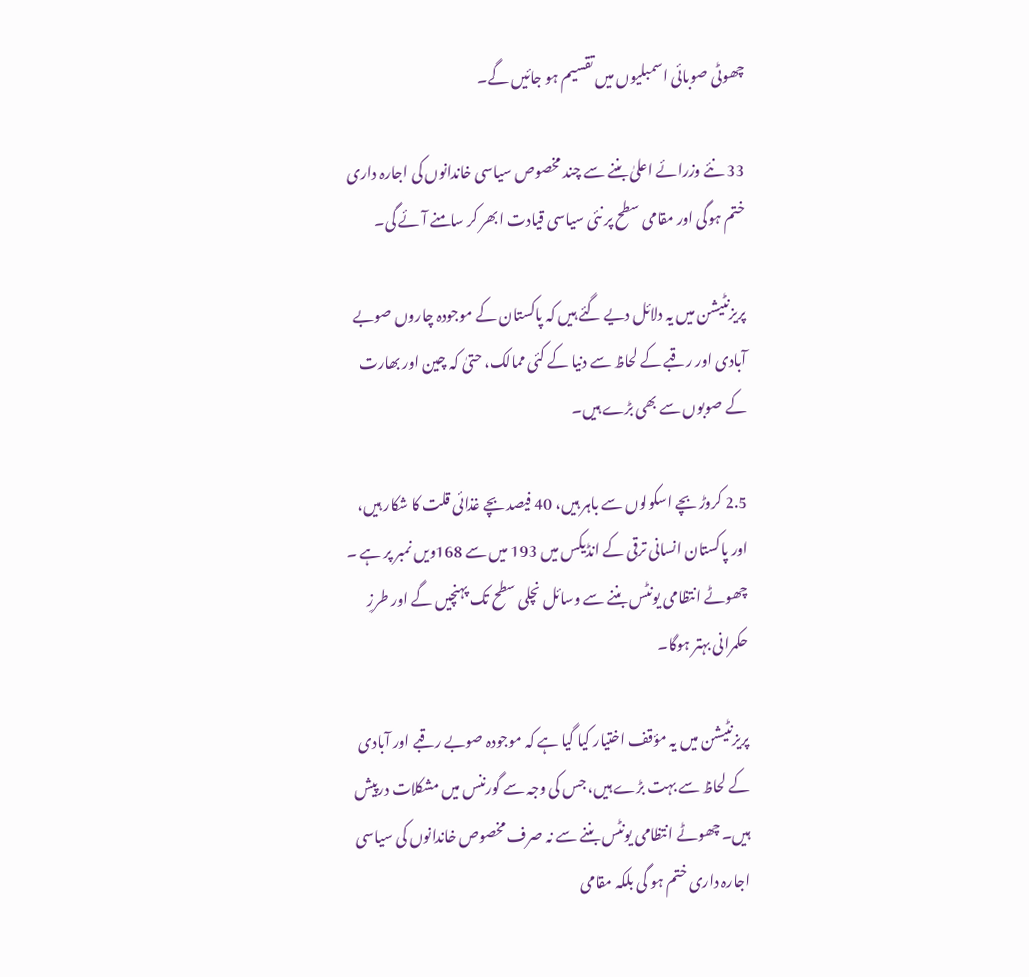چھوٹی صوبائی اسمبلیوں میں تقسیم ہو جائیں گے۔

33 نئے وزرائے اعلیٰ بننے سے چند مخصوص سیاسی خاندانوں کی اجارہ داری ختم ہوگی اور مقامی سطح پر نئی سیاسی قیادت ابھر کر سامنے آئے گی۔

پریزنٹیشن میں یہ دلائل دیے گئے ہیں کہ پاکستان کے موجودہ چاروں صوبے آبادی اور رقبے کے لحاظ سے دنیا کے کئی ممالک، حتیٰ کہ چین اور بھارت کے صوبوں سے بھی بڑے ہیں۔

2.5 کروڑ بچے اسکولوں سے باہر ہیں، 40 فیصد بچے غذائی قلت کا شکار ہیں، اور پاکستان انسانی ترقی کے انڈیکس میں 193 میں سے 168ویں نمبر پر ہے ۔ چھوٹے انتظامی یونٹس بننے سے وسائل نچلی سطح تک پہنچیں گے اور طرزِ حکمرانی بہتر ہوگا۔

پریزنٹیشن میں یہ مؤقف اختیار کیا گیا ہے کہ موجودہ صوبے رقبے اور آبادی کے لحاظ سے بہت بڑے ہیں، جس کی وجہ سے گورننس میں مشکلات درپیش ہیں۔ چھوٹے انتظامی یونٹس بننے سے نہ صرف مخصوص خاندانوں کی سیاسی اجارہ داری ختم ہو گی بلکہ مقامی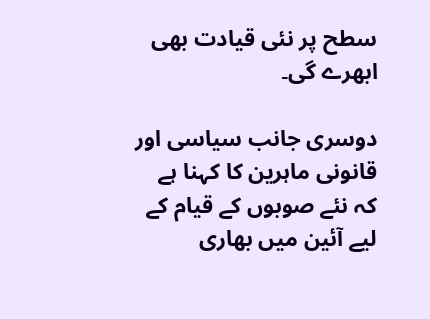سطح پر نئی قیادت بھی ابھرے گی۔

دوسری جانب سیاسی اور قانونی ماہرین کا کہنا ہے کہ نئے صوبوں کے قیام کے لیے آئین میں بھاری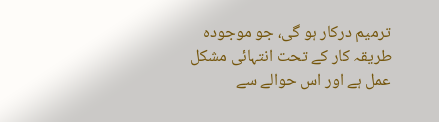ترمیم درکار ہو گی، جو موجودہ طریقہ کار کے تحت انتہائی مشکل عمل ہے اور اس حوالے سے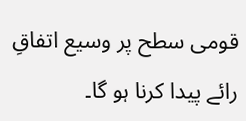قومی سطح پر وسیع اتفاقِ رائے پیدا کرنا ہو گا۔